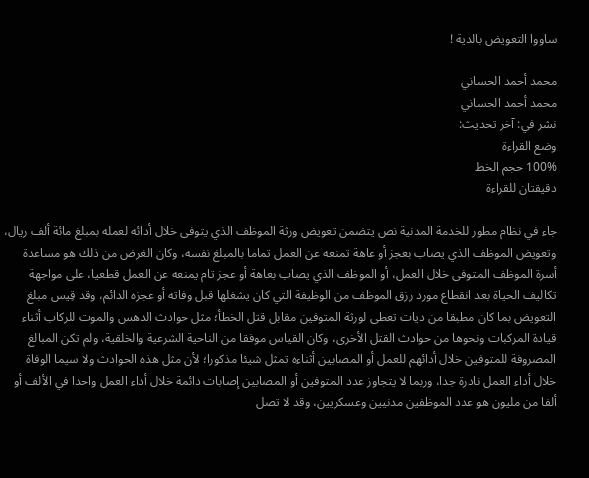ساووا التعويض بالدية !

محمد أحمد الحساني
محمد أحمد الحساني
نشر في: آخر تحديث:
وضع القراءة
100% حجم الخط
دقيقتان للقراءة

جاء في نظام مطور للخدمة المدنية نص يتضمن تعويض ورثة الموظف الذي يتوفى خلال أدائه لعمله بمبلغ مائة ألف ريال، وتعويض الموظف الذي يصاب بعجز أو عاهة تمنعه عن العمل تماما بالمبلغ نفسه، وكان الغرض من ذلك هو مساعدة أسرة الموظف المتوفى خلال العمل، أو الموظف الذي يصاب بعاهة أو عجز تام يمنعه عن العمل قطعيا، على مواجهة تكاليف الحياة بعد انقطاع مورد رزق الموظف من الوظيفة التي كان يشغلها قبل وفاته أو عجزه الدائم، وقد قِيس مبلغ التعويض بما كان مطبقا من ديات تعطى لورثة المتوفين مقابل قتل الخطأ؛ مثل حوادث الدهس والموت للركاب أثناء قيادة المركبات ونحوها من حوادث القتل الأخرى، وكان القياس موفقا من الناحية الشرعية والخلقية، ولم تكن المبالغ المصروفة للمتوفين خلال أدائهم للعمل أو المصابين أثناءه تمثل شيئا مذكورا؛ لأن مثل هذه الحوادث ولا سيما الوفاة خلال أداء العمل نادرة جدا، وربما لا يتجاوز عدد المتوفين أو المصابين إصابات دائمة خلال أداء العمل واحدا في الألف أو ألفا من مليون هو عدد الموظفين مدنيين وعسكريين، وقد لا تصل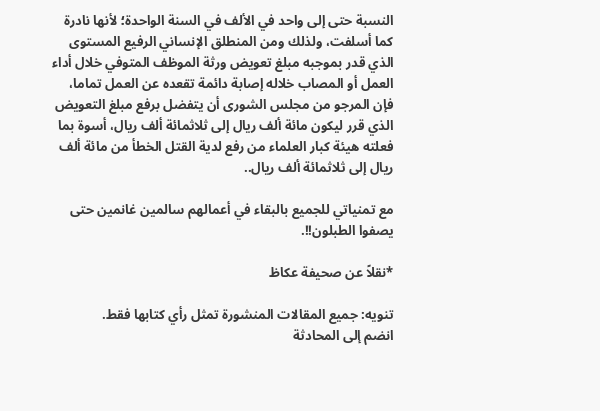النسبة حتى إلى واحد في الألف في السنة الواحدة؛ لأنها نادرة كما أسلفت، ولذلك ومن المنطلق الإنساني الرفيع المستوى الذي قدر بموجبه مبلغ تعويض ورثة الموظف المتوفي خلال أداء العمل أو المصاب خلاله إصابة دائمة تقعده عن العمل تماما، فإن المرجو من مجلس الشورى أن يتفضل برفع مبلغ التعويض الذي قرر ليكون مائة ألف ريال إلى ثلاثمائة ألف ريال، أسوة بما فعلته هيئة كبار العلماء من رفع لدية القتل الخطأ من مائة ألف ريال إلى ثلاثمائة ألف ريال..

مع تمنياتي للجميع بالبقاء في أعمالهم سالمين غانمين حتى يصفوا الطبلون!!.

*نقلاً عن صحيفة عكاظ

تنويه: جميع المقالات المنشورة تمثل رأي كتابها فقط.
انضم إلى المحادثة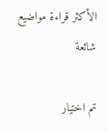الأكثر قراءة مواضيع شائعة

تم اختيار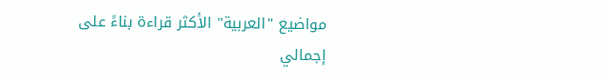مواضيع "العربية" الأكثر قراءة بناءً على إجمالي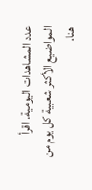عدد المشاهدات اليومية. اقرأ المواضيع الأكثر شعبية كل يوم من هنا.